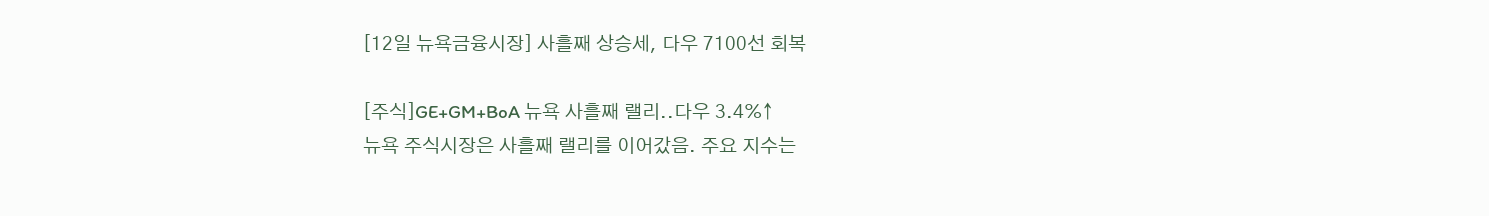[12일 뉴욕금융시장] 사흘째 상승세, 다우 7100선 회복

[주식]GE+GM+BoA 뉴욕 사흘째 랠리..다우 3.4%↑
뉴욕 주식시장은 사흘째 랠리를 이어갔음. 주요 지수는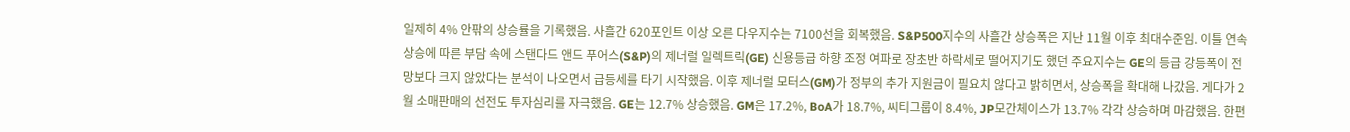일제히 4% 안팎의 상승률을 기록했음. 사흘간 620포인트 이상 오른 다우지수는 7100선을 회복했음. S&P500지수의 사흘간 상승폭은 지난 11월 이후 최대수준임. 이틀 연속 상승에 따른 부담 속에 스탠다드 앤드 푸어스(S&P)의 제너럴 일렉트릭(GE) 신용등급 하향 조정 여파로 장초반 하락세로 떨어지기도 했던 주요지수는 GE의 등급 강등폭이 전망보다 크지 않았다는 분석이 나오면서 급등세를 타기 시작했음. 이후 제너럴 모터스(GM)가 정부의 추가 지원금이 필요치 않다고 밝히면서, 상승폭을 확대해 나갔음. 게다가 2월 소매판매의 선전도 투자심리를 자극했음. GE는 12.7% 상승했음. GM은 17.2%, BoA가 18.7%, 씨티그룹이 8.4%, JP모간체이스가 13.7% 각각 상승하며 마감했음. 한편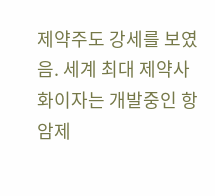제약주도 강세를 보였음. 세계 최대 제약사 화이자는 개발중인 항암제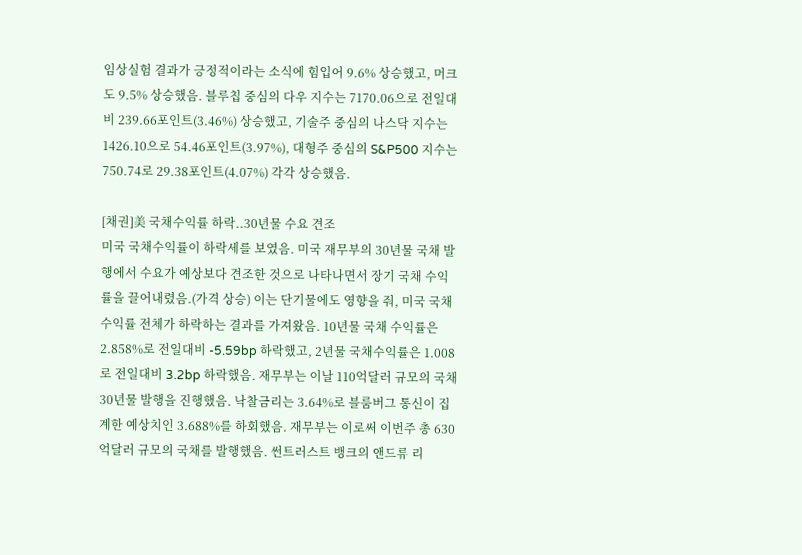임상실험 결과가 긍정적이라는 소식에 힘입어 9.6% 상승했고, 머크도 9.5% 상승했음. 블루칩 중심의 다우 지수는 7170.06으로 전일대비 239.66포인트(3.46%) 상승했고, 기술주 중심의 나스닥 지수는 1426.10으로 54.46포인트(3.97%), 대형주 중심의 S&P500 지수는 750.74로 29.38포인트(4.07%) 각각 상승했음.

[채권]美 국채수익률 하락..30년물 수요 견조
미국 국채수익률이 하락세를 보였음. 미국 재무부의 30년물 국채 발행에서 수요가 예상보다 견조한 것으로 나타나면서 장기 국채 수익률을 끌어내렸음.(가격 상승) 이는 단기물에도 영향을 줘, 미국 국채 수익률 전체가 하락하는 결과를 가져왔음. 10년물 국채 수익률은 2.858%로 전일대비 -5.59bp 하락했고, 2년물 국채수익률은 1.008로 전일대비 3.2bp 하락했음. 재무부는 이날 110억달러 규모의 국채 30년물 발행을 진행했음. 낙찰금리는 3.64%로 블룸버그 통신이 집계한 예상치인 3.688%를 하회했음. 재무부는 이로써 이번주 총 630억달러 규모의 국채를 발행했음. 썬트러스트 뱅크의 앤드류 리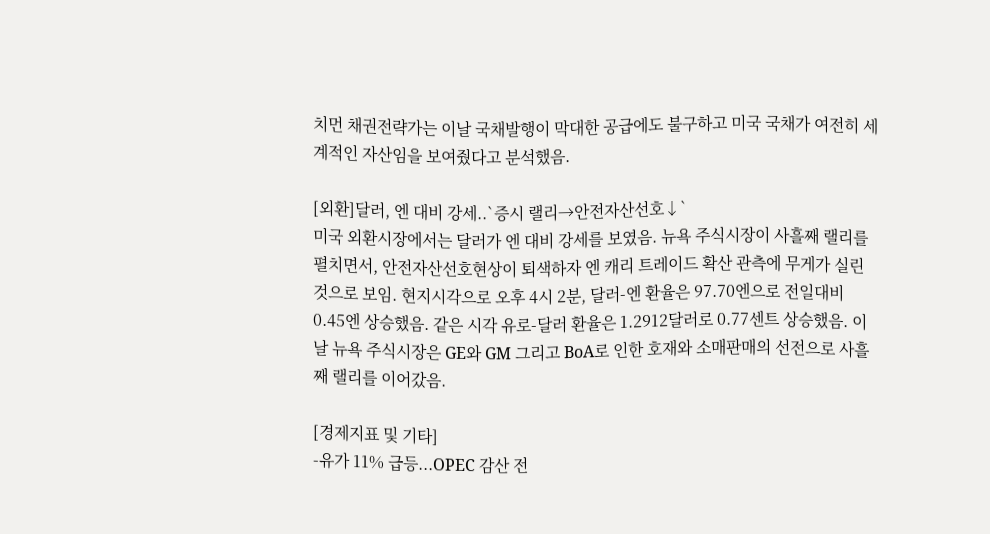치먼 채권전략가는 이날 국채발행이 막대한 공급에도 불구하고 미국 국채가 여전히 세계적인 자산임을 보여줬다고 분석했음.

[외환]달러, 엔 대비 강세..`증시 랠리→안전자산선호↓`
미국 외환시장에서는 달러가 엔 대비 강세를 보였음. 뉴욕 주식시장이 사흘째 랠리를 펼치면서, 안전자산선호현상이 퇴색하자 엔 캐리 트레이드 확산 관측에 무게가 실린 것으로 보임. 현지시각으로 오후 4시 2분, 달러-엔 환율은 97.70엔으로 전일대비 0.45엔 상승했음. 같은 시각 유로-달러 환율은 1.2912달러로 0.77센트 상승했음. 이날 뉴욕 주식시장은 GE와 GM 그리고 BoA로 인한 호재와 소매판매의 선전으로 사흘째 랠리를 이어갔음.

[경제지표 및 기타]
-유가 11% 급등...OPEC 감산 전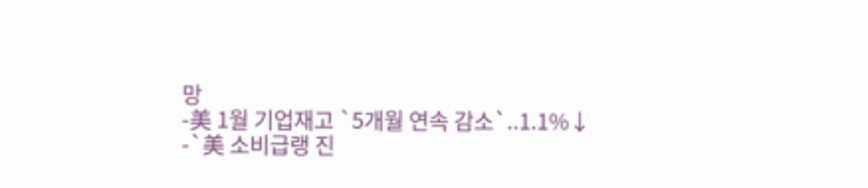망
-美 1월 기업재고 `5개월 연속 감소`..1.1%↓
-`美 소비급랭 진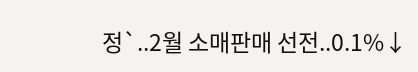정`..2월 소매판매 선전..0.1%↓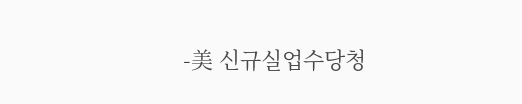-美 신규실업수당청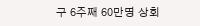구 6주째 60만명 상회